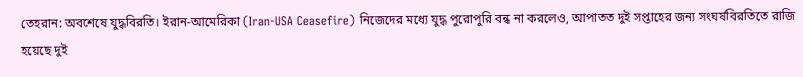তেহরান: অবশেষে যুদ্ধবিরতি। ইরান-আমেরিকা (Iran-USA Ceasefire) নিজেদের মধ্যে যুদ্ধ পুরোপুরি বন্ধ না করলেও, আপাতত দুই সপ্তাহের জন্য সংঘর্ষবিরতিতে রাজি হয়েছে দুই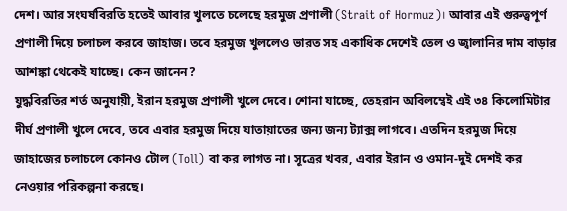দেশ। আর সংঘর্ষবিরতি হতেই আবার খুলতে চলেছে হরমুজ প্রণালী (Strait of Hormuz)। আবার এই গুরুত্বপূর্ণ প্রণালী দিয়ে চলাচল করবে জাহাজ। তবে হরমুজ খুললেও ভারত সহ একাধিক দেশেই তেল ও জ্বালানির দাম বাড়ার আশঙ্কা থেকেই যাচ্ছে। কেন জানেন?
যুদ্ধবিরতির শর্ত অনুযায়ী, ইরান হরমুজ প্রণালী খুলে দেবে। শোনা যাচ্ছে, তেহরান অবিলম্বেই এই ৩৪ কিলোমিটার দীর্ঘ প্রণালী খুলে দেবে, তবে এবার হরমুজ দিয়ে যাতায়াতের জন্য জন্য ট্যাক্স লাগবে। এতদিন হরমুজ দিয়ে জাহাজের চলাচলে কোনও টোল (Toll) বা কর লাগত না। সূত্রের খবর, এবার ইরান ও ওমান-দুই দেশই কর নেওয়ার পরিকল্পনা করছে।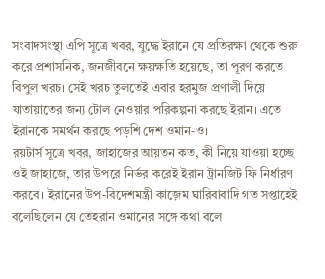সংবাদসংস্থা এপি সূত্রে খবর, যুদ্ধে ইরানে যে প্রতিরক্ষা থেকে শুরু করে প্রশাসনিক, জনজীবনে ক্ষয়ক্ষতি হয়েছে, তা পূরণ করতে বিপুল খরচ। সেই খরচ তুলতেই এবার হরমুজ প্রণালী দিয়ে যাতায়াতের জন্য টোল নেওয়ার পরিকল্পনা করছে ইরান। এতে ইরানকে সমর্থন করছে পড়শি দেশ ওমান-ও।
রয়টার্স সূত্রে খবর, জাহাজের আয়তন কত, কী নিয়ে যাওয়া হচ্ছে ওই জাহাজে, তার উপরে নির্ভর করেই ইরান ট্রানজিট ফি নির্ধারণ করবে। ইরানের উপ-বিদেশমন্ত্রী কাজ়েম ঘারিবাবাদি গত সপ্তাহেই বলেছিলেন যে তেহরান ওমানের সঙ্গে কথা বলে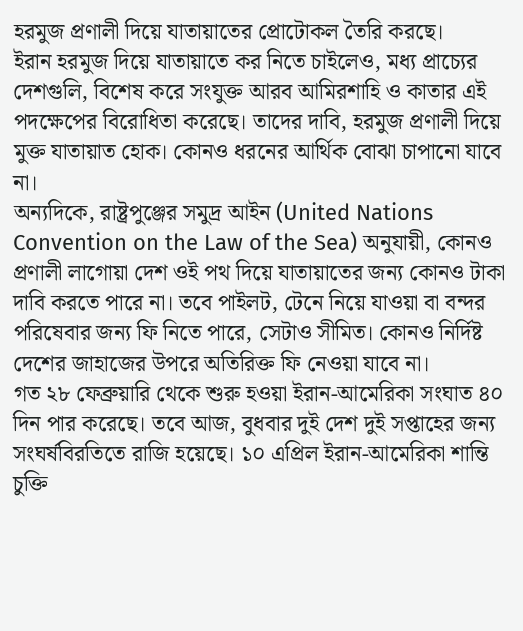হরমুজ প্রণালী দিয়ে যাতায়াতের প্রোটোকল তৈরি করছে।
ইরান হরমুজ দিয়ে যাতায়াতে কর নিতে চাইলেও, মধ্য প্রাচ্যের দেশগুলি, বিশেষ করে সংযুক্ত আরব আমিরশাহি ও কাতার এই পদক্ষেপের বিরোধিতা করেছে। তাদের দাবি, হরমুজ প্রণালী দিয়ে মুক্ত যাতায়াত হোক। কোনও ধরনের আর্থিক বোঝা চাপানো যাবে না।
অন্যদিকে, রাষ্ট্রপুঞ্জের সমুদ্র আইন (United Nations Convention on the Law of the Sea) অনুযায়ী, কোনও প্রণালী লাগোয়া দেশ ওই পথ দিয়ে যাতায়াতের জন্য কোনও টাকা দাবি করতে পারে না। তবে পাইলট, টেনে নিয়ে যাওয়া বা বন্দর পরিষেবার জন্য ফি নিতে পারে, সেটাও সীমিত। কোনও নির্দিষ্ট দেশের জাহাজের উপরে অতিরিক্ত ফি নেওয়া যাবে না।
গত ২৮ ফেব্রুয়ারি থেকে শুরু হওয়া ইরান-আমেরিকা সংঘাত ৪০ দিন পার করেছে। তবে আজ, বুধবার দুই দেশ দুই সপ্তাহের জন্য সংঘর্ষবিরতিতে রাজি হয়েছে। ১০ এপ্রিল ইরান-আমেরিকা শান্তি চুক্তি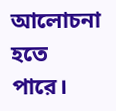আলোচনা হতে পারে।